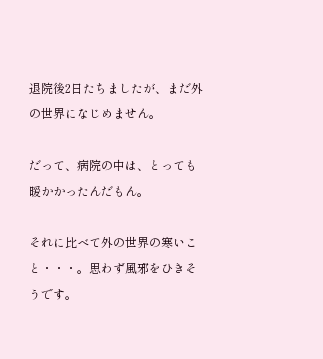退院後2日たちましたが、まだ外の世界になじめません。

だって、病院の中は、とっても暖かかったんだもん。

それに比べて外の世界の寒いこと・・・。思わず風邪をひきそうです。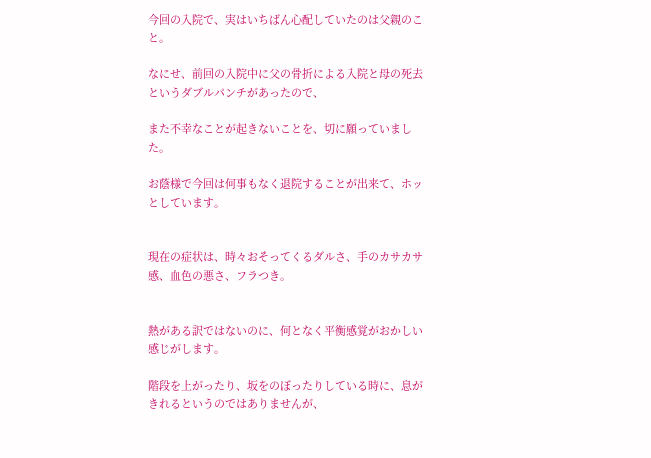今回の入院で、実はいちばん心配していたのは父親のこと。

なにせ、前回の入院中に父の骨折による入院と母の死去というダブルパンチがあったので、

また不幸なことが起きないことを、切に願っていました。

お蔭様で今回は何事もなく退院することが出来て、ホッとしています。


現在の症状は、時々おそってくるダルさ、手のカサカサ感、血色の悪さ、フラつき。


熱がある訳ではないのに、何となく平衡感覚がおかしい感じがします。

階段を上がったり、坂をのぼったりしている時に、息がきれるというのではありませんが、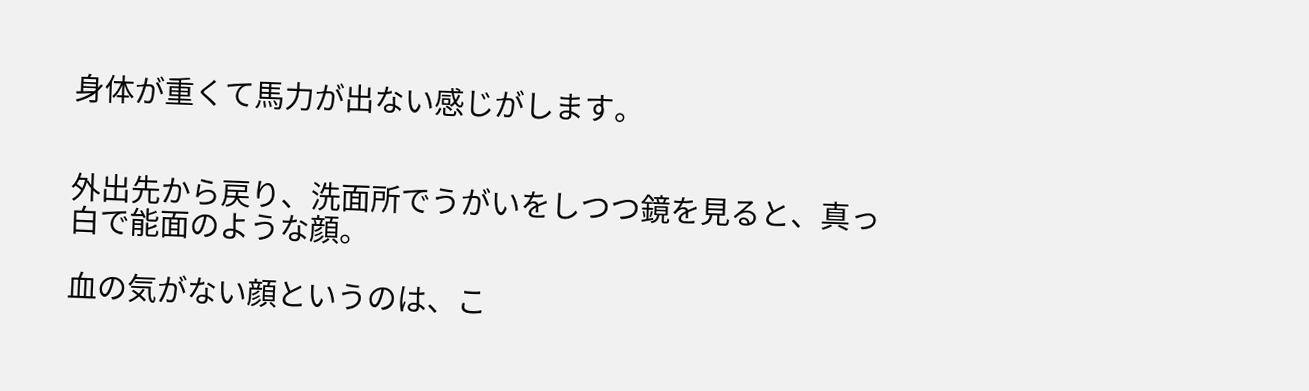身体が重くて馬力が出ない感じがします。


外出先から戻り、洗面所でうがいをしつつ鏡を見ると、真っ白で能面のような顔。

血の気がない顔というのは、こ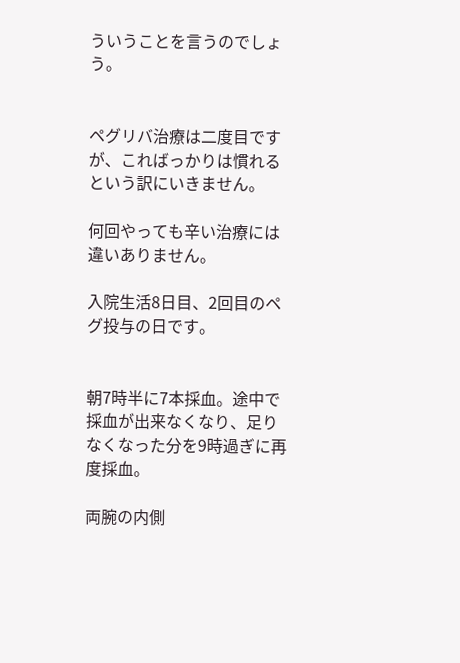ういうことを言うのでしょう。


ペグリバ治療は二度目ですが、こればっかりは慣れるという訳にいきません。

何回やっても辛い治療には違いありません。

入院生活8日目、2回目のペグ投与の日です。


朝7時半に7本採血。途中で採血が出来なくなり、足りなくなった分を9時過ぎに再度採血。

両腕の内側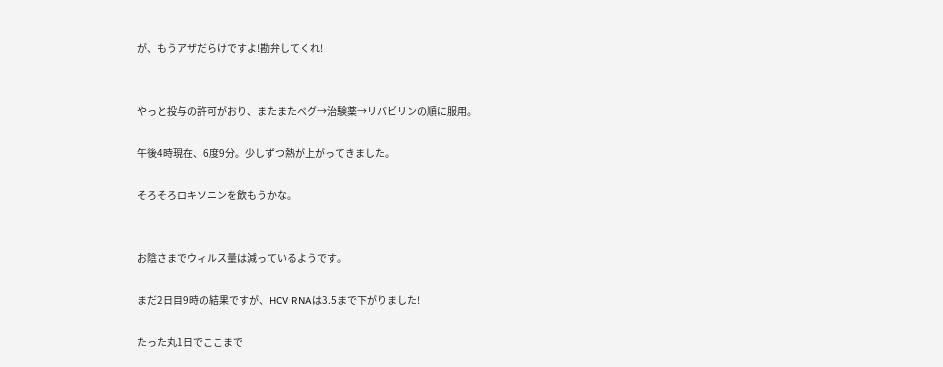が、もうアザだらけですよ!勘弁してくれ!


やっと投与の許可がおり、またまたペグ→治験薬→リバビリンの順に服用。

午後4時現在、6度9分。少しずつ熱が上がってきました。

そろそろロキソニンを飲もうかな。


お陰さまでウィルス量は減っているようです。

まだ2日目9時の結果ですが、HCV RNAは3.5まで下がりました!

たった丸1日でここまで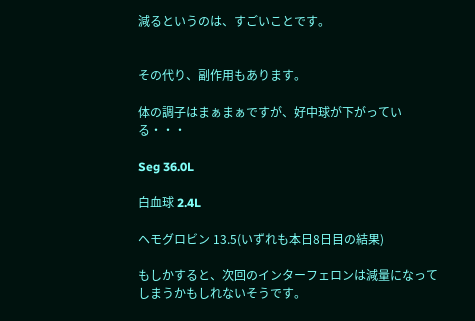減るというのは、すごいことです。


その代り、副作用もあります。

体の調子はまぁまぁですが、好中球が下がっている・・・

Seg 36.0L

白血球 2.4L

ヘモグロビン 13.5(いずれも本日8日目の結果)

もしかすると、次回のインターフェロンは減量になってしまうかもしれないそうです。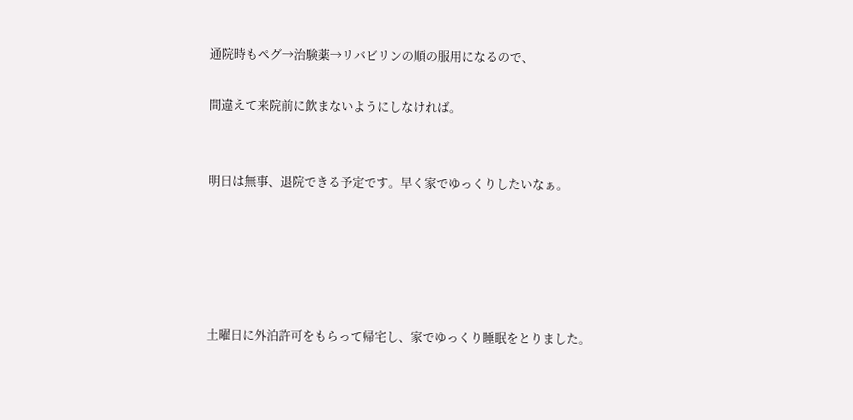通院時もペグ→治験薬→リバビリンの順の服用になるので、

間違えて来院前に飲まないようにしなければ。


明日は無事、退院できる予定です。早く家でゆっくりしたいなぁ。





土曜日に外泊許可をもらって帰宅し、家でゆっくり睡眠をとりました。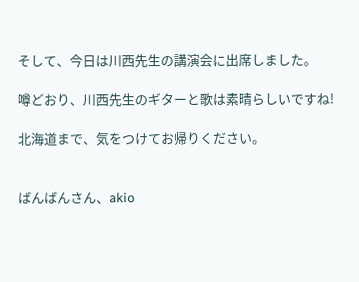そして、今日は川西先生の講演会に出席しました。

噂どおり、川西先生のギターと歌は素晴らしいですね!

北海道まで、気をつけてお帰りください。


ばんばんさん、akio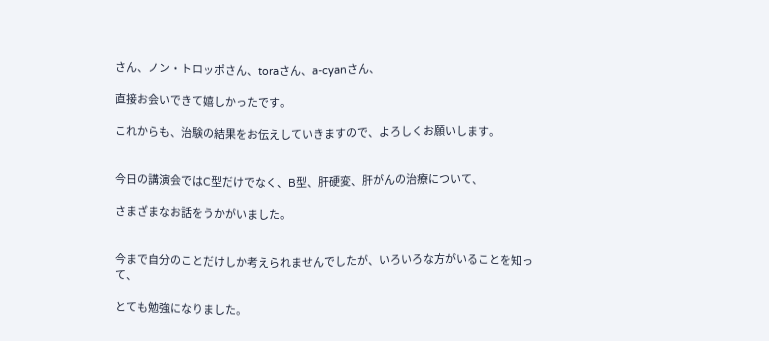さん、ノン・トロッポさん、toraさん、a-cyanさん、

直接お会いできて嬉しかったです。

これからも、治験の結果をお伝えしていきますので、よろしくお願いします。


今日の講演会ではC型だけでなく、B型、肝硬変、肝がんの治療について、

さまざまなお話をうかがいました。


今まで自分のことだけしか考えられませんでしたが、いろいろな方がいることを知って、

とても勉強になりました。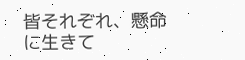皆それぞれ、懸命に生きて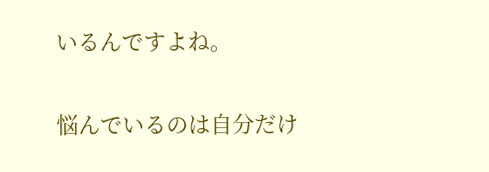いるんですよね。

悩んでいるのは自分だけ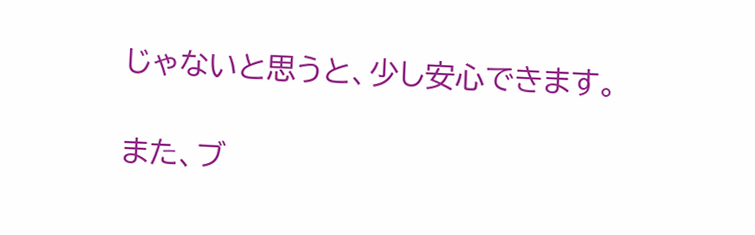じゃないと思うと、少し安心できます。

また、ブ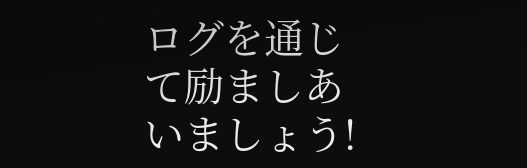ログを通じて励ましあいましょう!